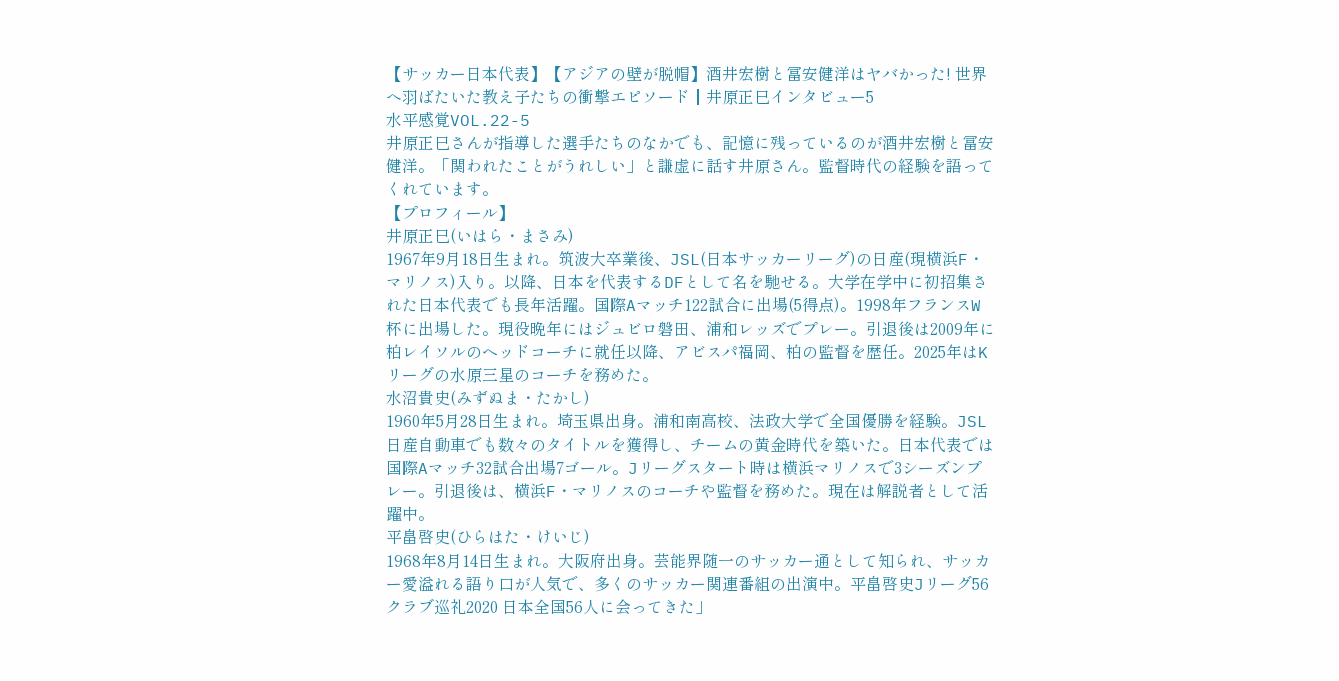【サッカー日本代表】【アジアの壁が脱帽】酒井宏樹と冨安健洋はヤバかった! 世界へ羽ばたいた教え子たちの衝撃エピソード┃井原正巳インタビュー5
水平感覚VOL.22-5
井原正巳さんが指導した選手たちのなかでも、記憶に残っているのが酒井宏樹と冨安健洋。「関われたことがうれしい」と謙虚に話す井原さん。監督時代の経験を語ってくれています。
【プロフィール】
井原正巳(いはら・まさみ)
1967年9月18日生まれ。筑波大卒業後、JSL(日本サッカーリーグ)の日産(現横浜F・マリノス)入り。以降、日本を代表するDFとして名を馳せる。大学在学中に初招集された日本代表でも長年活躍。国際Aマッチ122試合に出場(5得点)。1998年フランスW杯に出場した。現役晩年にはジュビロ磐田、浦和レッズでプレー。引退後は2009年に柏レイソルのヘッドコーチに就任以降、アビスパ福岡、柏の監督を歴任。2025年はKリーグの水原三星のコーチを務めた。
水沼貴史(みずぬま・たかし)
1960年5月28日生まれ。埼玉県出身。浦和南高校、法政大学で全国優勝を経験。JSL日産自動車でも数々のタイトルを獲得し、チームの黄金時代を築いた。日本代表では国際Aマッチ32試合出場7ゴール。Jリーグスタート時は横浜マリノスで3シーズンプレー。引退後は、横浜F・マリノスのコーチや監督を務めた。現在は解説者として活躍中。
平畠啓史(ひらはた・けいじ)
1968年8月14日生まれ。大阪府出身。芸能界随一のサッカー通として知られ、サッカー愛溢れる語り口が人気で、多くのサッカー関連番組の出演中。平畠啓史Jリーグ56クラブ巡礼2020 日本全国56人に会ってきた」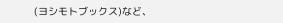(ヨシモトブックス)など、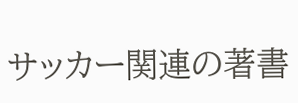サッカー関連の著書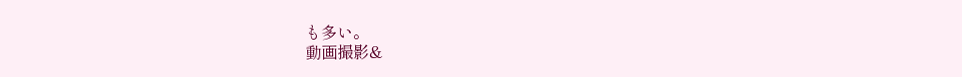も多い。
動画撮影&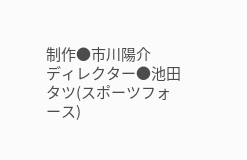制作●市川陽介
ディレクター●池田タツ(スポーツフォース)